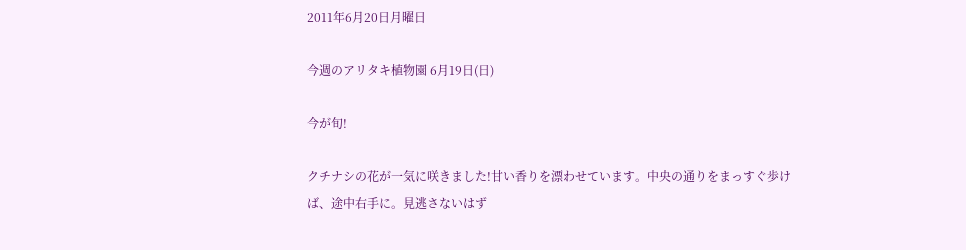2011年6月20日月曜日

今週のアリタキ植物園 6月19日(日)

今が旬!

クチナシの花が一気に咲きました!甘い香りを漂わせています。中央の通りをまっすぐ歩けば、途中右手に。見逃さないはず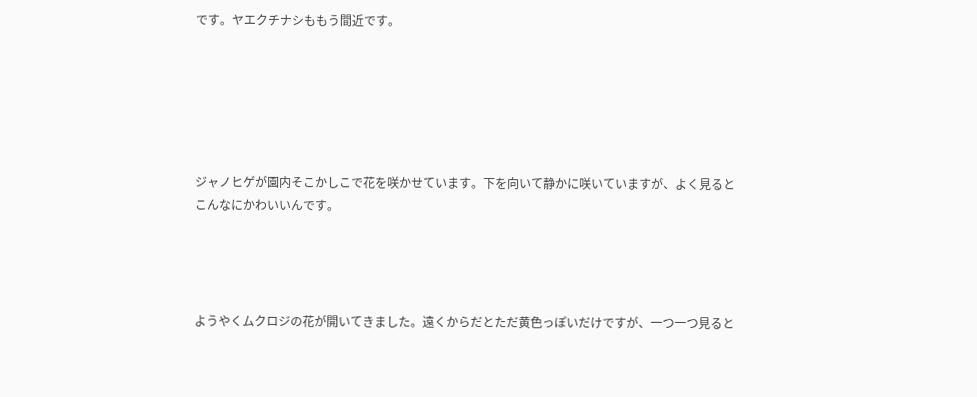です。ヤエクチナシももう間近です。






ジャノヒゲが園内そこかしこで花を咲かせています。下を向いて静かに咲いていますが、よく見るとこんなにかわいいんです。




ようやくムクロジの花が開いてきました。遠くからだとただ黄色っぽいだけですが、一つ一つ見ると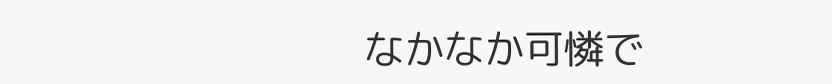なかなか可憐で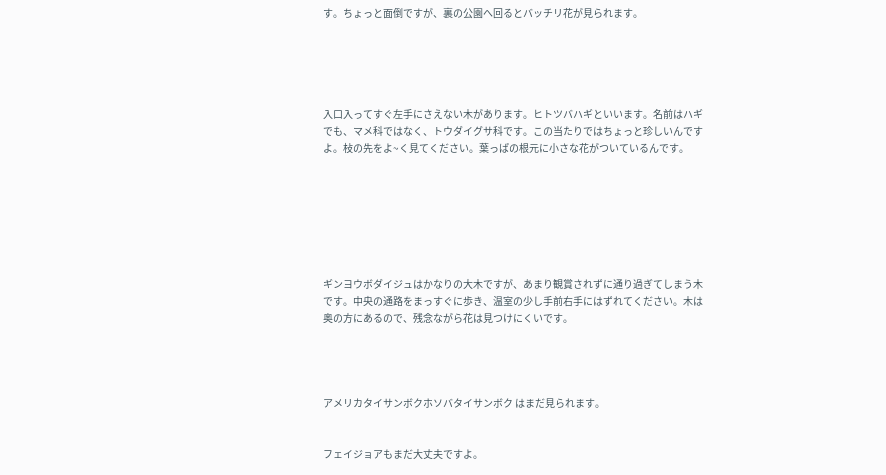す。ちょっと面倒ですが、裏の公園へ回るとバッチリ花が見られます。





入口入ってすぐ左手にさえない木があります。ヒトツバハギといいます。名前はハギでも、マメ科ではなく、トウダイグサ科です。この当たりではちょっと珍しいんですよ。枝の先をよ~く見てください。葉っぱの根元に小さな花がついているんです。







ギンヨウボダイジュはかなりの大木ですが、あまり観賞されずに通り過ぎてしまう木です。中央の通路をまっすぐに歩き、温室の少し手前右手にはずれてください。木は奥の方にあるので、残念ながら花は見つけにくいです。




アメリカタイサンボクホソバタイサンボク はまだ見られます。


フェイジョアもまだ大丈夫ですよ。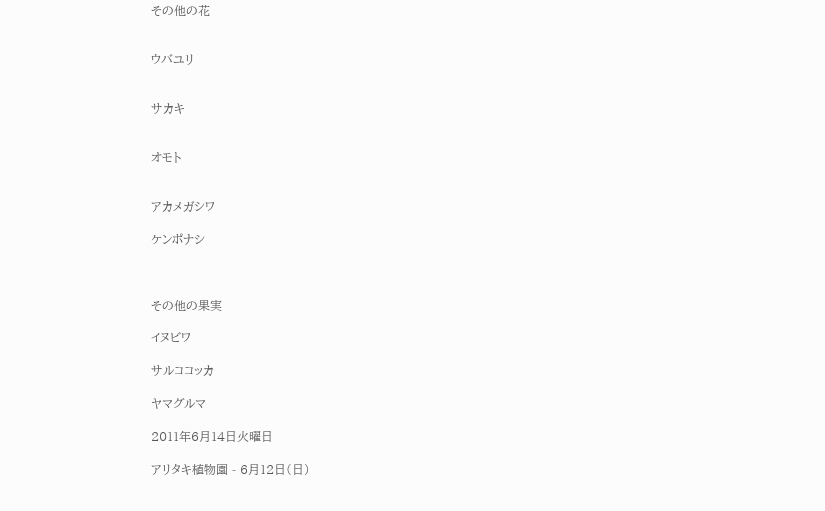その他の花


ウバユリ


サカキ


オモト


アカメガシワ

ケンポナシ



その他の果実

イヌビワ

サルココッカ

ヤマグルマ

2011年6月14日火曜日

アリタキ植物園 - 6月12日(日)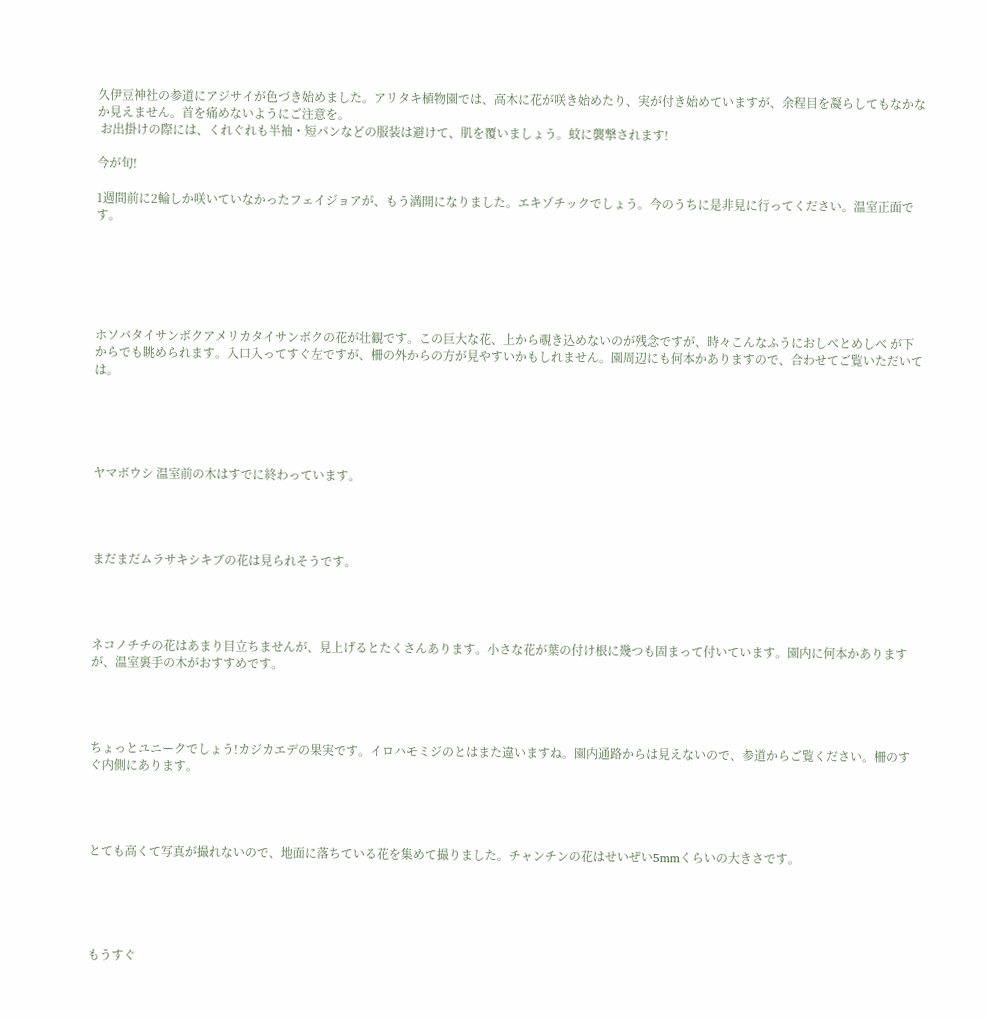久伊豆神社の参道にアジサイが色づき始めました。アリタキ植物園では、高木に花が咲き始めたり、実が付き始めていますが、余程目を凝らしてもなかなか見えません。首を痛めないようにご注意を。
 お出掛けの際には、くれぐれも半袖・短パンなどの服装は避けて、肌を覆いましょう。蚊に襲撃されます!

今が旬!

1週間前に2輪しか咲いていなかったフェイジョアが、もう満開になりました。エキゾチックでしょう。今のうちに是非見に行ってください。温室正面です。






ホソバタイサンボクアメリカタイサンボクの花が壮観です。この巨大な花、上から覗き込めないのが残念ですが、時々こんなふうにおしべとめしべ が下からでも眺められます。入口入ってすぐ左ですが、柵の外からの方が見やすいかもしれません。園周辺にも何本かありますので、合わせてご覧いただいては。





ヤマボウシ 温室前の木はすでに終わっています。




まだまだムラサキシキブの花は見られそうです。




ネコノチチの花はあまり目立ちませんが、見上げるとたくさんあります。小さな花が葉の付け根に幾つも固まって付いています。園内に何本かありますが、温室裏手の木がおすすめです。




ちょっとユニークでしょう!カジカエデの果実です。イロハモミジのとはまた違いますね。園内通路からは見えないので、参道からご覧ください。柵のすぐ内側にあります。




とても高くて写真が撮れないので、地面に落ちている花を集めて撮りました。チャンチンの花はせいぜい5mmくらいの大きさです。





もうすぐ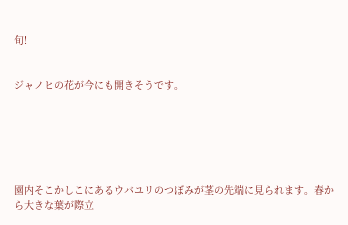旬!


ジャノヒの花が今にも開きそうです。






園内そこかしこにあるウバユリのつぼみが茎の先端に見られます。春から大きな葉が際立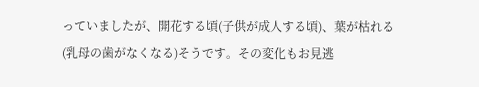っていましたが、開花する頃(子供が成人する頃)、葉が枯れる(乳母の歯がなくなる)そうです。その変化もお見逃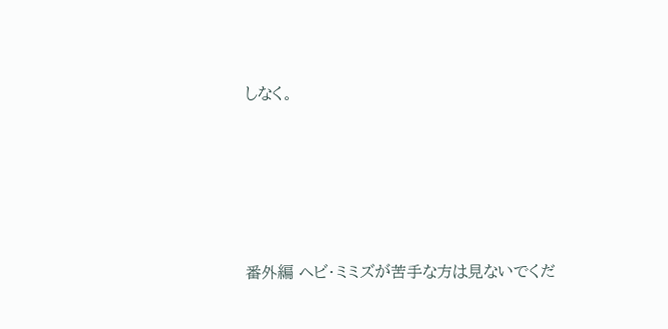しなく。






番外編 ヘビ・ミミズが苦手な方は見ないでくだ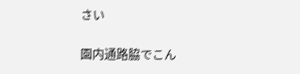さい

園内通路脇でこん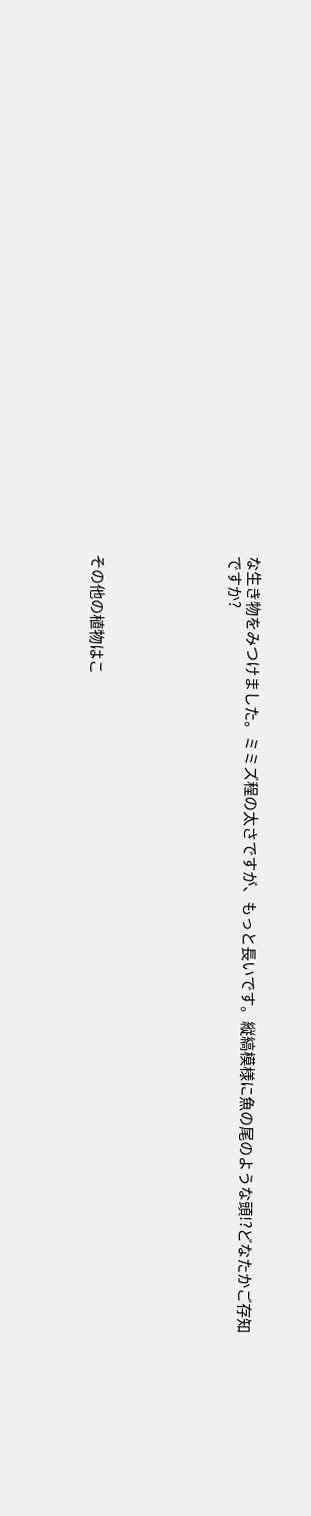な生き物をみつけました。ミミズ程の太さですが、もっと長いです。縦縞模様に魚の尾のような頭!?どなたかご存知ですか?






その他の植物はこ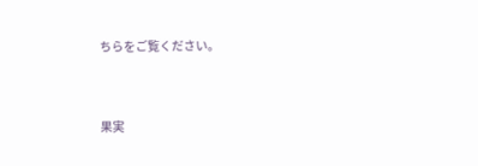ちらをご覧ください。


果実